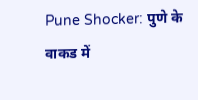Pune Shocker: पुणे के वाकड में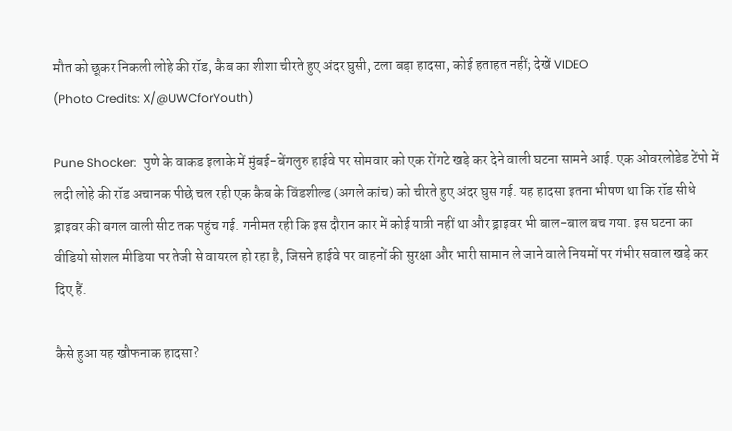मौत को छूकर निकली लोहे की रॉड, कैब का शीशा चीरते हुए अंदर घुसी, टला बड़ा हादसा, कोई हताहत नहीं; देखें VIDEO
(Photo Credits: X/@UWCforYouth)

Pune Shocker:  पुणे के वाकड इलाके में मुंबई-बेंगलुरु हाईवे पर सोमवार को एक रोंगटे खड़े कर देने वाली घटना सामने आई. एक ओवरलोडेड टेंपो में लदी लोहे की रॉड अचानक पीछे चल रही एक कैब के विंडशील्ड (अगले कांच) को चीरते हुए अंदर घुस गई. यह हादसा इतना भीषण था कि रॉड सीधे ड्राइवर की बगल वाली सीट तक पहुंच गई. गनीमत रही कि इस दौरान कार में कोई यात्री नहीं था और ड्राइवर भी बाल-बाल बच गया. इस घटना का वीडियो सोशल मीडिया पर तेजी से वायरल हो रहा है, जिसने हाईवे पर वाहनों की सुरक्षा और भारी सामान ले जाने वाले नियमों पर गंभीर सवाल खड़े कर दिए हैं.

कैसे हुआ यह खौफनाक हादसा?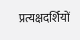प्रत्यक्षदर्शियों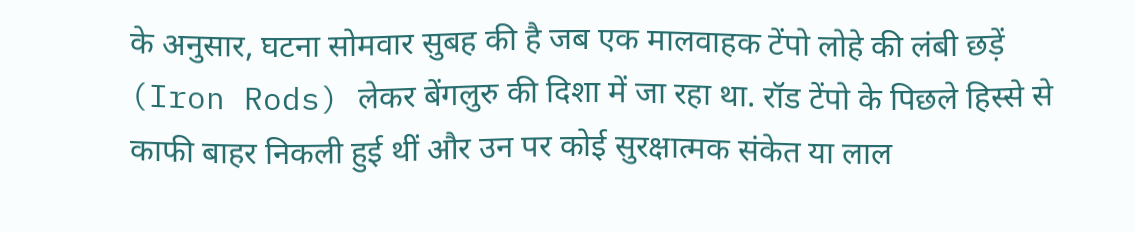के अनुसार, घटना सोमवार सुबह की है जब एक मालवाहक टेंपो लोहे की लंबी छड़ें (Iron Rods) लेकर बेंगलुरु की दिशा में जा रहा था. रॉड टेंपो के पिछले हिस्से से काफी बाहर निकली हुई थीं और उन पर कोई सुरक्षात्मक संकेत या लाल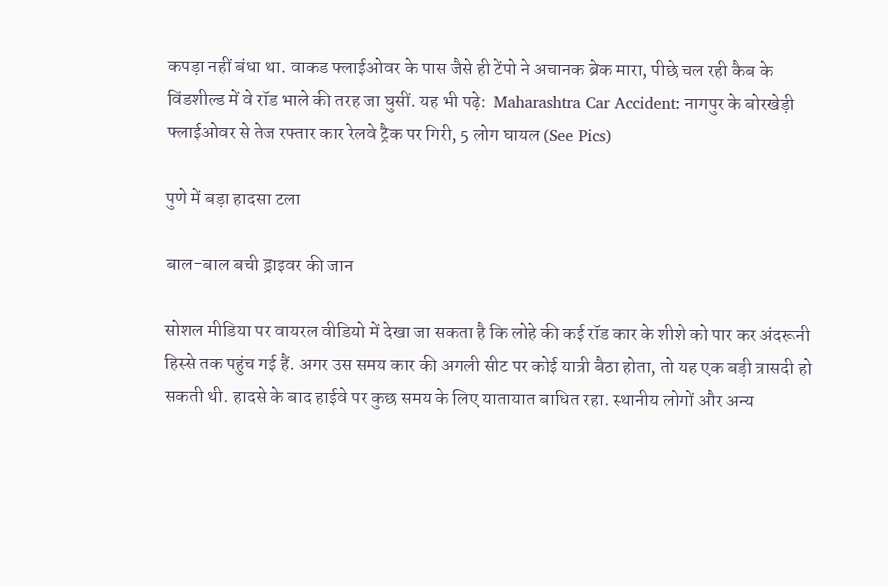कपड़ा नहीं बंधा था. वाकड फ्लाईओवर के पास जैसे ही टेंपो ने अचानक ब्रेक मारा, पीछे चल रही कैब के विंडशील्ड में वे रॉड भाले की तरह जा घुसीं. यह भी पढ़े:  Maharashtra Car Accident: नागपुर के बोरखेड़ी फ्लाईओवर से तेज रफ्तार कार रेलवे ट्रैक पर गिरी, 5 लोग घायल (See Pics)

पुणे में बड़ा हादसा टला

बाल-बाल बची ड्राइवर की जान

सोशल मीडिया पर वायरल वीडियो में देखा जा सकता है कि लोहे की कई रॉड कार के शीशे को पार कर अंदरूनी हिस्से तक पहुंच गई हैं. अगर उस समय कार की अगली सीट पर कोई यात्री बैठा होता, तो यह एक बड़ी त्रासदी हो सकती थी. हादसे के बाद हाईवे पर कुछ समय के लिए यातायात बाधित रहा. स्थानीय लोगों और अन्य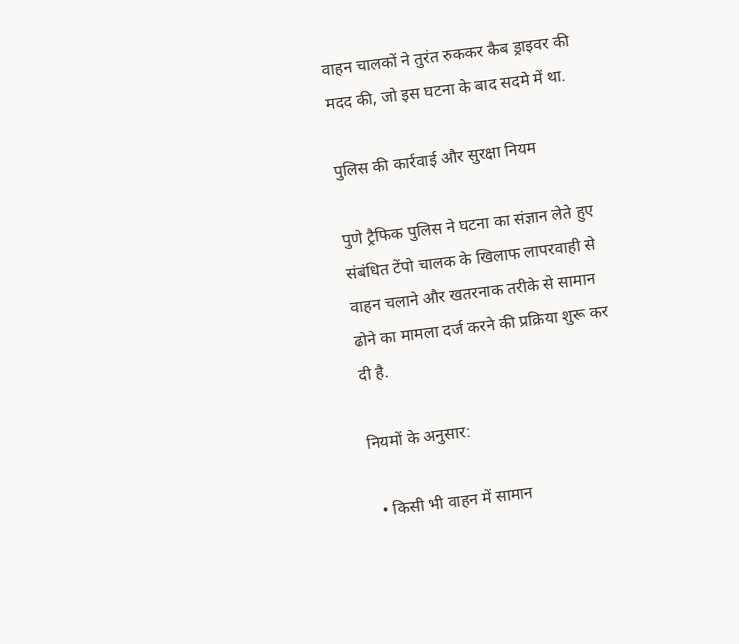वाहन चालकों ने तुरंत रुककर कैब ड्राइवर की मदद की, जो इस घटना के बाद सदमे में था.

पुलिस की कार्रवाई और सुरक्षा नियम

पुणे ट्रैफिक पुलिस ने घटना का संज्ञान लेते हुए संबंधित टेंपो चालक के खिलाफ लापरवाही से वाहन चलाने और खतरनाक तरीके से सामान ढोने का मामला दर्ज करने की प्रक्रिया शुरू कर दी है.

नियमों के अनुसार:

  • किसी भी वाहन में सामान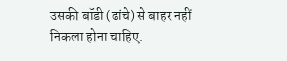उसकी बॉडी (ढांचे) से बाहर नहीं निकला होना चाहिए.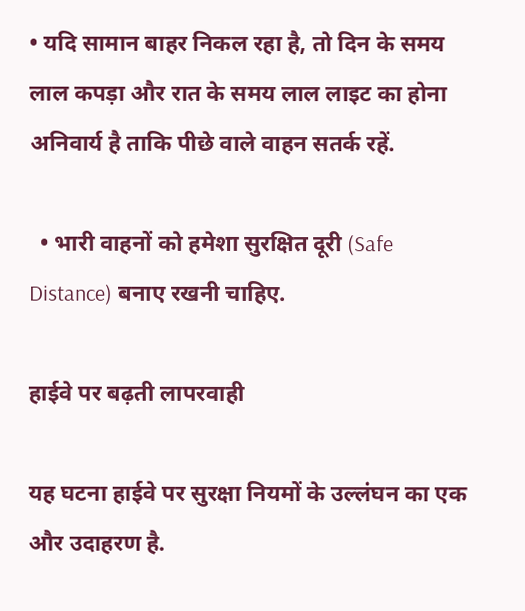• यदि सामान बाहर निकल रहा है, तो दिन के समय लाल कपड़ा और रात के समय लाल लाइट का होना अनिवार्य है ताकि पीछे वाले वाहन सतर्क रहें.

  • भारी वाहनों को हमेशा सुरक्षित दूरी (Safe Distance) बनाए रखनी चाहिए.

हाईवे पर बढ़ती लापरवाही

यह घटना हाईवे पर सुरक्षा नियमों के उल्लंघन का एक और उदाहरण है.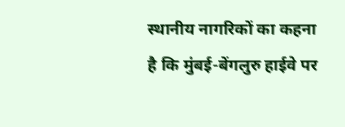स्थानीय नागरिकों का कहना है कि मुंबई-बेंगलुरु हाईवे पर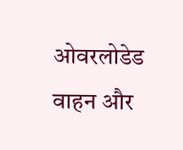ओवरलोडेड वाहन और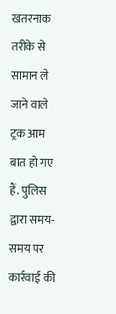खतरनाक तरीके से सामान ले जाने वाले ट्रक आम बात हो गए हैं. पुलिस द्वारा समय-समय पर कार्रवाई की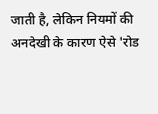जाती है, लेकिन नियमों की अनदेखी के कारण ऐसे 'रोड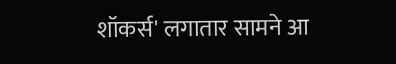शॉकर्स' लगातार सामने आ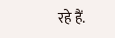रहे हैं.